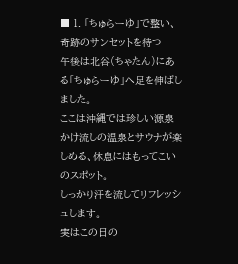■ 1. 「ちゅらーゆ」で整い、奇跡のサンセットを待つ
午後は北谷(ちゃたん)にある「ちゅらーゆ」へ足を伸ばしました。
ここは沖縄では珍しい源泉かけ流しの温泉とサウナが楽しめる、休息にはもってこいのスポット。
しっかり汗を流してリフレッシュします。
実はこの日の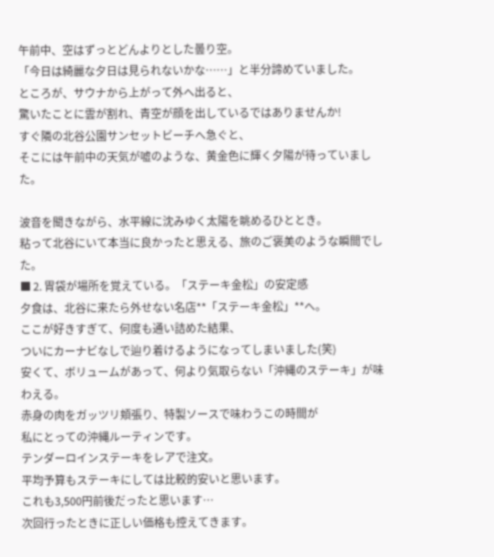午前中、空はずっとどんよりとした曇り空。
「今日は綺麗な夕日は見られないかな……」と半分諦めていました。
ところが、サウナから上がって外へ出ると、
驚いたことに雲が割れ、青空が顔を出しているではありませんか!
すぐ隣の北谷公園サンセットビーチへ急ぐと、
そこには午前中の天気が嘘のような、黄金色に輝く夕陽が待っていました。

波音を聞きながら、水平線に沈みゆく太陽を眺めるひととき。
粘って北谷にいて本当に良かったと思える、旅のご褒美のような瞬間でした。
■ 2. 胃袋が場所を覚えている。「ステーキ金松」の安定感
夕食は、北谷に来たら外せない名店**「ステーキ金松」**へ。
ここが好きすぎて、何度も通い詰めた結果、
ついにカーナビなしで辿り着けるようになってしまいました(笑)
安くて、ボリュームがあって、何より気取らない「沖縄のステーキ」が味わえる。
赤身の肉をガッツリ頬張り、特製ソースで味わうこの時間が
私にとっての沖縄ルーティンです。
テンダーロインステーキをレアで注文。
平均予算もステーキにしては比較的安いと思います。
これも3,500円前後だったと思います…
次回行ったときに正しい価格も控えてきます。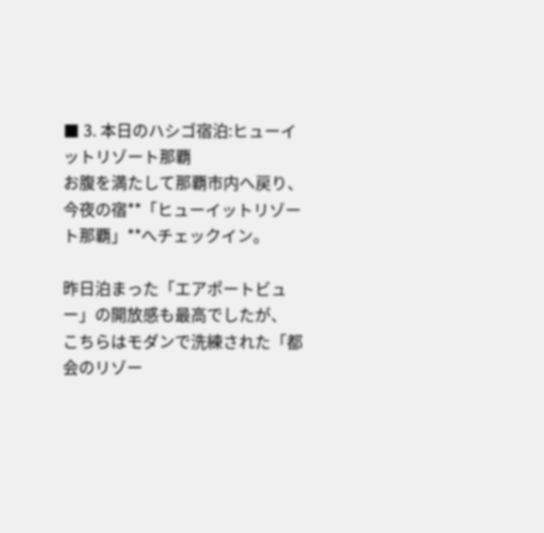■ 3. 本日のハシゴ宿泊:ヒューイットリゾート那覇
お腹を満たして那覇市内へ戻り、今夜の宿**「ヒューイットリゾート那覇」**へチェックイン。

昨日泊まった「エアポートビュー」の開放感も最高でしたが、
こちらはモダンで洗練された「都会のリゾー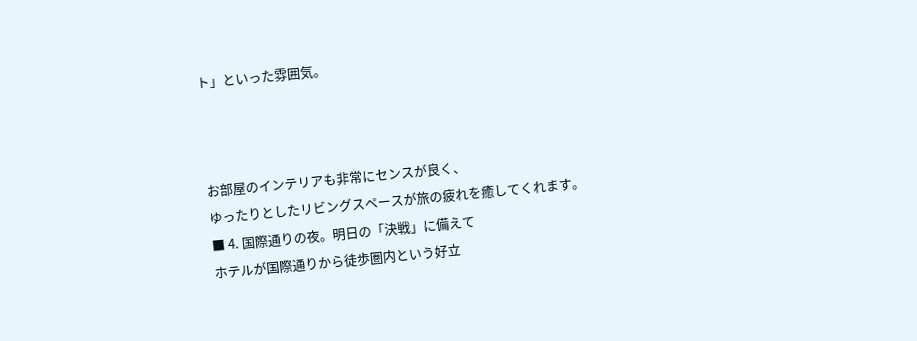ト」といった雰囲気。



お部屋のインテリアも非常にセンスが良く、
ゆったりとしたリビングスペースが旅の疲れを癒してくれます。
■ 4. 国際通りの夜。明日の「決戦」に備えて
ホテルが国際通りから徒歩圏内という好立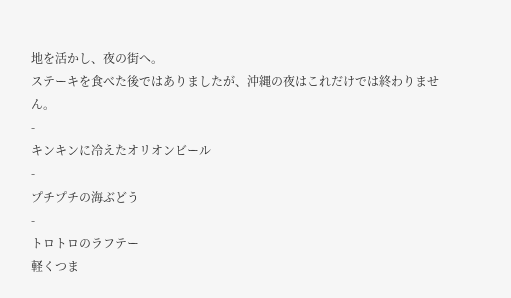地を活かし、夜の街へ。
ステーキを食べた後ではありましたが、沖縄の夜はこれだけでは終わりません。
-
キンキンに冷えたオリオンビール
-
プチプチの海ぶどう
-
トロトロのラフテー
軽くつま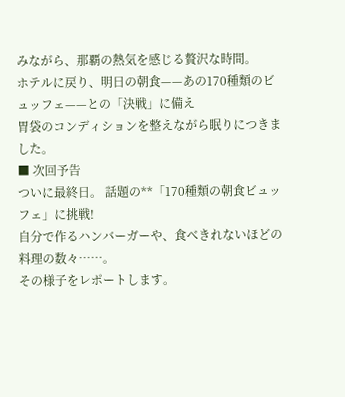みながら、那覇の熱気を感じる贅沢な時間。
ホテルに戻り、明日の朝食——あの170種類のビュッフェ——との「決戦」に備え
胃袋のコンディションを整えながら眠りにつきました。
■ 次回予告
ついに最終日。 話題の**「170種類の朝食ビュッフェ」に挑戦!
自分で作るハンバーガーや、食べきれないほどの料理の数々……。
その様子をレポートします。